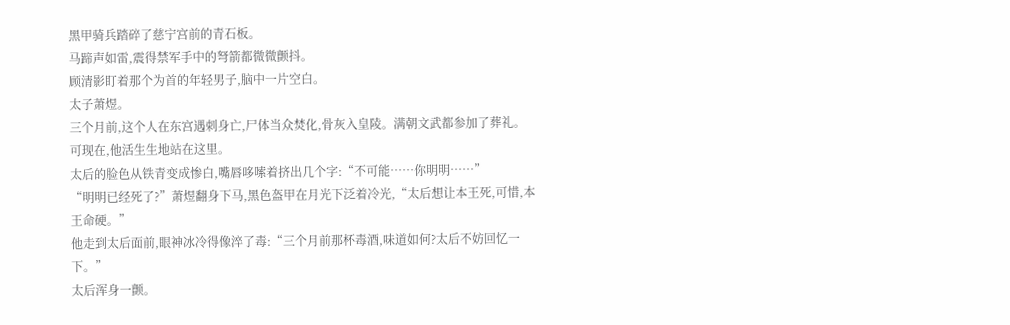黑甲骑兵踏碎了慈宁宫前的青石板。
马蹄声如雷,震得禁军手中的弩箭都微微颤抖。
顾清影盯着那个为首的年轻男子,脑中一片空白。
太子萧煜。
三个月前,这个人在东宫遇刺身亡,尸体当众焚化,骨灰入皇陵。满朝文武都参加了葬礼。
可现在,他活生生地站在这里。
太后的脸色从铁青变成惨白,嘴唇哆嗦着挤出几个字:“不可能……你明明……”
“明明已经死了?”萧煜翻身下马,黑色盔甲在月光下泛着冷光,“太后想让本王死,可惜,本王命硬。”
他走到太后面前,眼神冰冷得像淬了毒:“三个月前那杯毒酒,味道如何?太后不妨回忆一下。”
太后浑身一颤。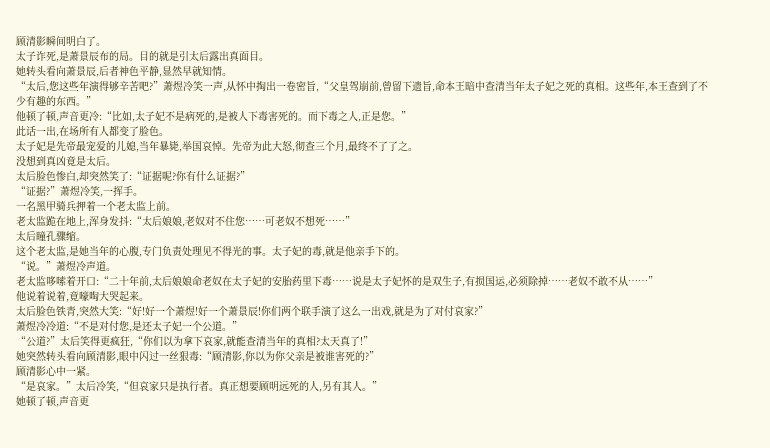顾清影瞬间明白了。
太子诈死,是萧景辰布的局。目的就是引太后露出真面目。
她转头看向萧景辰,后者神色平静,显然早就知情。
“太后,您这些年演得够辛苦吧?”萧煜冷笑一声,从怀中掏出一卷密旨,“父皇驾崩前,曾留下遗旨,命本王暗中查清当年太子妃之死的真相。这些年,本王查到了不少有趣的东西。”
他顿了顿,声音更冷:“比如,太子妃不是病死的,是被人下毒害死的。而下毒之人,正是您。”
此话一出,在场所有人都变了脸色。
太子妃是先帝最宠爱的儿媳,当年暴毙,举国哀悼。先帝为此大怒,彻查三个月,最终不了了之。
没想到真凶竟是太后。
太后脸色惨白,却突然笑了:“证据呢?你有什么证据?”
“证据?”萧煜冷笑,一挥手。
一名黑甲骑兵押着一个老太监上前。
老太监跪在地上,浑身发抖:“太后娘娘,老奴对不住您……可老奴不想死……”
太后瞳孔骤缩。
这个老太监,是她当年的心腹,专门负责处理见不得光的事。太子妃的毒,就是他亲手下的。
“说。”萧煜冷声道。
老太监哆嗦着开口:“二十年前,太后娘娘命老奴在太子妃的安胎药里下毒……说是太子妃怀的是双生子,有损国运,必须除掉……老奴不敢不从……”
他说着说着,竟嚎啕大哭起来。
太后脸色铁青,突然大笑:“好!好一个萧煜!好一个萧景辰!你们两个联手演了这么一出戏,就是为了对付哀家?”
萧煜冷冷道:“不是对付您,是还太子妃一个公道。”
“公道?”太后笑得更疯狂,“你们以为拿下哀家,就能查清当年的真相?太天真了!”
她突然转头看向顾清影,眼中闪过一丝狠毒:“顾清影,你以为你父亲是被谁害死的?”
顾清影心中一紧。
“是哀家。”太后冷笑,“但哀家只是执行者。真正想要顾明远死的人,另有其人。”
她顿了顿,声音更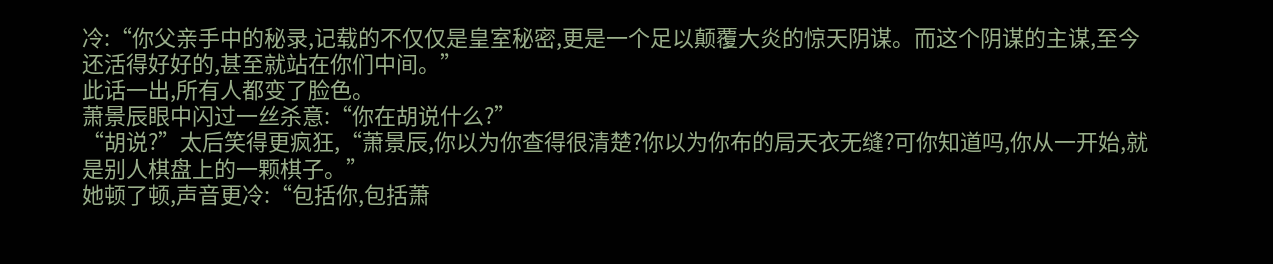冷:“你父亲手中的秘录,记载的不仅仅是皇室秘密,更是一个足以颠覆大炎的惊天阴谋。而这个阴谋的主谋,至今还活得好好的,甚至就站在你们中间。”
此话一出,所有人都变了脸色。
萧景辰眼中闪过一丝杀意:“你在胡说什么?”
“胡说?”太后笑得更疯狂,“萧景辰,你以为你查得很清楚?你以为你布的局天衣无缝?可你知道吗,你从一开始,就是别人棋盘上的一颗棋子。”
她顿了顿,声音更冷:“包括你,包括萧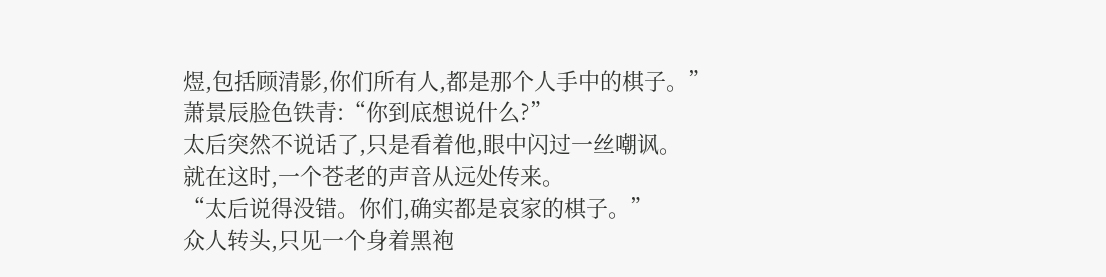煜,包括顾清影,你们所有人,都是那个人手中的棋子。”
萧景辰脸色铁青:“你到底想说什么?”
太后突然不说话了,只是看着他,眼中闪过一丝嘲讽。
就在这时,一个苍老的声音从远处传来。
“太后说得没错。你们,确实都是哀家的棋子。”
众人转头,只见一个身着黑袍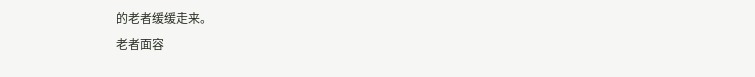的老者缓缓走来。
老者面容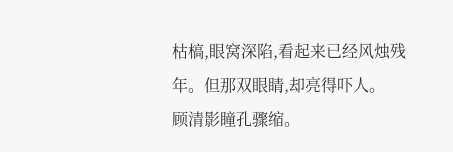枯槁,眼窝深陷,看起来已经风烛残年。但那双眼睛,却亮得吓人。
顾清影瞳孔骤缩。